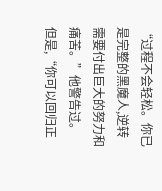“过程不会轻松。你已是完整的黑魔人,逆转需要付出巨大的努力和痛苦。”他警告过。
但是,“你可以回归正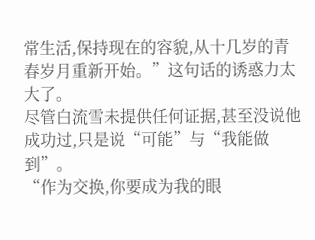常生活,保持现在的容貌,从十几岁的青春岁月重新开始。”这句话的诱惑力太大了。
尽管白流雪未提供任何证据,甚至没说他成功过,只是说“可能”与“我能做到”。
“作为交换,你要成为我的眼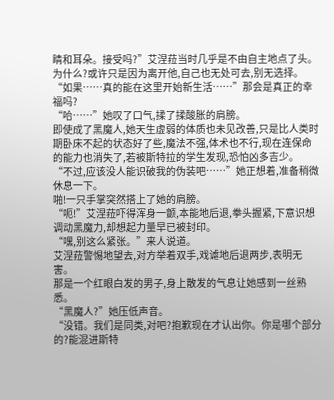睛和耳朵。接受吗?”艾涅菈当时几乎是不由自主地点了头。
为什么?或许只是因为离开他,自己也无处可去,别无选择。
“如果……真的能在这里开始新生活……”那会是真正的幸福吗?
“哈……”她叹了口气,揉了揉酸胀的肩膀。
即使成了黑魔人,她天生虚弱的体质也未见改善,只是比人类时期卧床不起的状态好了些,魔法不强,体术也不行,现在连保命的能力也消失了,若被斯特拉的学生发现,恐怕凶多吉少。
“不过,应该没人能识破我的伪装吧……”她正想着,准备稍微休息一下。
啪!一只手掌突然搭上了她的肩膀。
“呃!”艾涅菈吓得浑身一颤,本能地后退,拳头握紧,下意识想调动黑魔力,却想起力量早已被封印。
“嘿,别这么紧张。”来人说道。
艾涅菈警惕地望去,对方举着双手,戏谑地后退两步,表明无害。
那是一个红眼白发的男子,身上散发的气息让她感到一丝熟悉。
“黑魔人?”她压低声音。
“没错。我们是同类,对吧?抱歉现在才认出你。你是哪个部分的?能混进斯特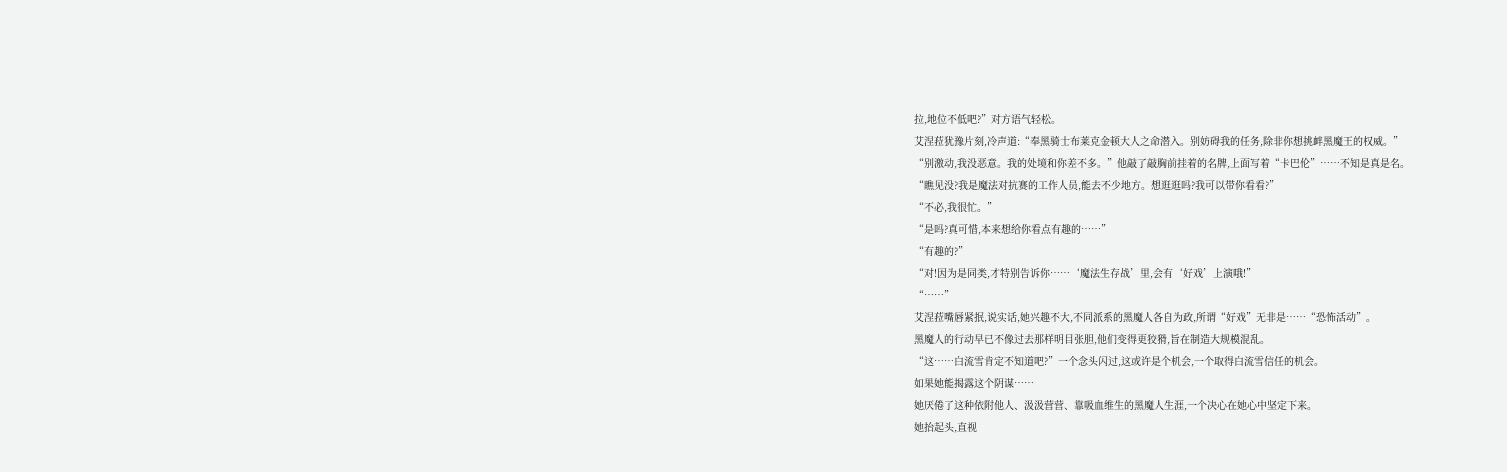拉,地位不低吧?”对方语气轻松。
艾涅菈犹豫片刻,冷声道:“奉黑骑士布莱克金顿大人之命潜入。别妨碍我的任务,除非你想挑衅黑魔王的权威。”
“别激动,我没恶意。我的处境和你差不多。”他敲了敲胸前挂着的名牌,上面写着“卡巴伦”……不知是真是名。
“瞧见没?我是魔法对抗赛的工作人员,能去不少地方。想逛逛吗?我可以带你看看?”
“不必,我很忙。”
“是吗?真可惜,本来想给你看点有趣的……”
“有趣的?”
“对!因为是同类,才特别告诉你……‘魔法生存战’里,会有‘好戏’上演哦!”
“……”
艾涅菈嘴唇紧抿,说实话,她兴趣不大,不同派系的黑魔人各自为政,所谓“好戏”无非是……“恐怖活动”。
黑魔人的行动早已不像过去那样明目张胆,他们变得更狡猾,旨在制造大规模混乱。
“这……白流雪肯定不知道吧?”一个念头闪过,这或许是个机会,一个取得白流雪信任的机会。
如果她能揭露这个阴谋……
她厌倦了这种依附他人、汲汲营营、靠吸血维生的黑魔人生涯,一个决心在她心中坚定下来。
她抬起头,直视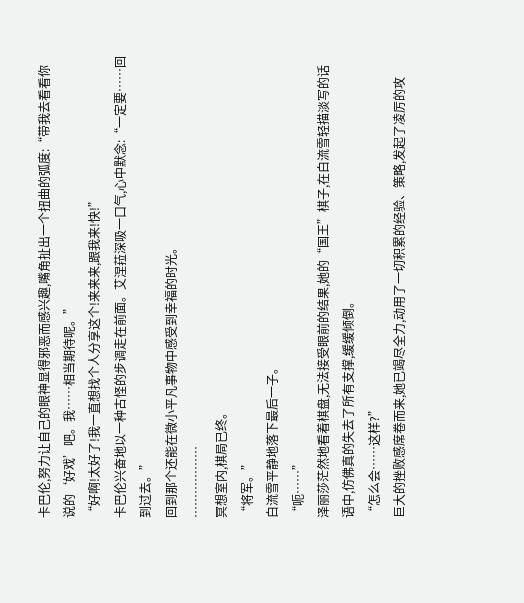卡巴伦,努力让自己的眼神显得邪恶而感兴趣,嘴角扯出一个扭曲的弧度:“带我去看看你说的‘好戏’吧。我……相当期待呢。”
“好啊!太好了!我一直想找个人分享这个!来来来,跟我来!快!”
卡巴伦兴奋地以一种古怪的步调走在前面。艾涅菈深吸一口气,心中默念:“一定要……回到过去。”
回到那个还能在微小平凡事物中感受到幸福的时光。
………………
冥想室内,棋局已终。
“将军。”
白流雪平静地落下最后一子。
“呃……”
泽丽莎茫然地看着棋盘,无法接受眼前的结果,她的“国王”棋子,在白流雪轻描淡写的话语中,仿佛真的失去了所有支撑,缓缓倾倒。
“怎么会……这样?”
巨大的挫败感席卷而来,她已竭尽全力,动用了一切积累的经验、策略,发起了凌厉的攻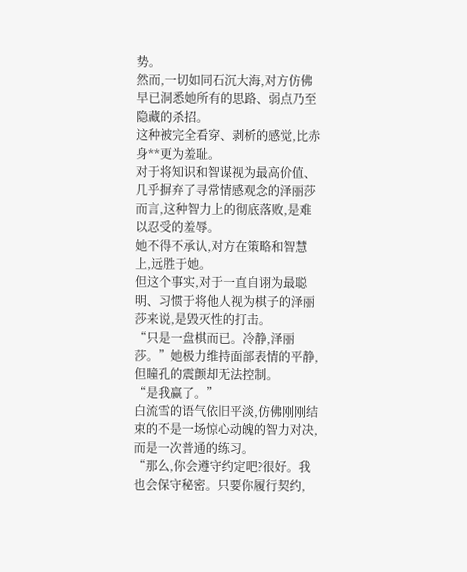势。
然而,一切如同石沉大海,对方仿佛早已洞悉她所有的思路、弱点乃至隐藏的杀招。
这种被完全看穿、剥析的感觉,比赤身**更为羞耻。
对于将知识和智谋视为最高价值、几乎摒弃了寻常情感观念的泽丽莎而言,这种智力上的彻底落败,是难以忍受的羞辱。
她不得不承认,对方在策略和智慧上,远胜于她。
但这个事实,对于一直自诩为最聪明、习惯于将他人视为棋子的泽丽莎来说,是毁灭性的打击。
“只是一盘棋而已。冷静,泽丽莎。”她极力维持面部表情的平静,但瞳孔的震颤却无法控制。
“是我赢了。”
白流雪的语气依旧平淡,仿佛刚刚结束的不是一场惊心动魄的智力对决,而是一次普通的练习。
“那么,你会遵守约定吧?很好。我也会保守秘密。只要你履行契约,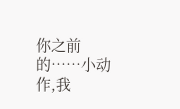你之前的……小动作,我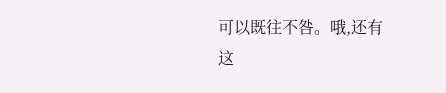可以既往不咎。哦,还有这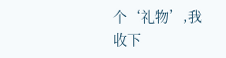个‘礼物’,我收下